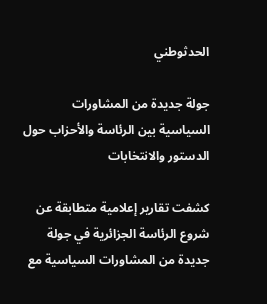الحدثوطني

جولة جديدة من المشاورات السياسية بين الرئاسة والأحزاب حول الدستور والانتخابات

كشفت تقارير إعلامية متطابقة عن شروع الرئاسة الجزائرية في جولة جديدة من المشاورات السياسية مع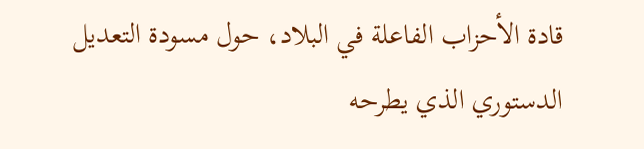قادة الأحزاب الفاعلة في البلاد، حول مسودة التعديل الدستوري الذي يطرحه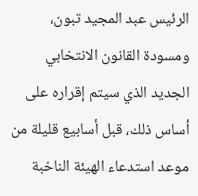الرئيس عبد المجيد تبون، ومسودة القانون الانتخابي الجديد الذي سيتم إقراره على أساس ذلك، قبل أسابيع قليلة من موعد استدعاء الهيئة الناخبة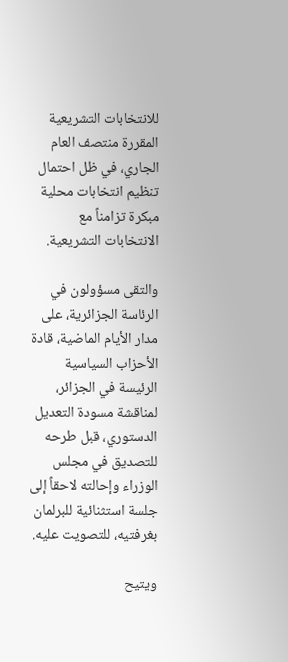للانتخابات التشريعية المقررة منتصف العام الجاري، في ظل احتمال تنظيم انتخابات محلية مبكرة تزامناً مع الانتخابات التشريعية.

والتقى مسؤولون في الرئاسة الجزائرية، على مدار الأيام الماضية، قادة الأحزاب السياسية الرئيسة في الجزائر، لمناقشة مسودة التعديل الدستوري، قبل طرحه للتصديق في مجلس الوزراء وإحالته لاحقاً إلى جلسة استثنائية للبرلمان بغرفتيه، للتصويت عليه.

ويتيح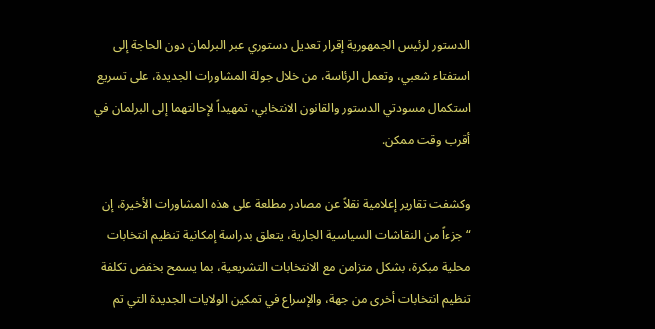الدستور لرئيس الجمهورية إقرار تعديل دستوري عبر البرلمان دون الحاجة إلى استفتاء شعبي، وتعمل الرئاسة، من خلال جولة المشاورات الجديدة، على تسريع استكمال مسودتي الدستور والقانون الانتخابي، تمهيداً لإحالتهما إلى البرلمان في أقرب وقت ممكن.

وكشفت تقارير إعلامية نقلاً عن مصادر مطلعة على هذه المشاورات الأخيرة، إن “جزءاً من النقاشات السياسية الجارية، يتعلق بدراسة إمكانية تنظيم انتخابات محلية مبكرة، بشكل متزامن مع الانتخابات التشريعية، بما يسمح بخفض تكلفة تنظيم انتخابات أخرى من جهة، والإسراع في تمكين الولايات الجديدة التي تم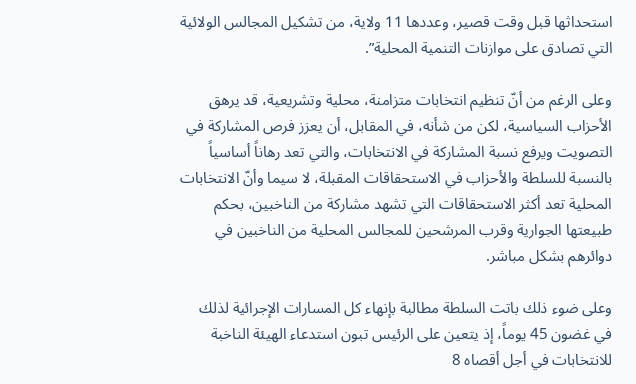استحداثها قبل وقت قصير، وعددها 11 ولاية، من تشكيل المجالس الولائية التي تصادق على موازنات التنمية المحلية”.

وعلى الرغم من أنّ تنظيم انتخابات متزامنة، محلية وتشريعية، قد يرهق الأحزاب السياسية، لكن من شأنه، في المقابل، أن يعزز فرص المشاركة في التصويت ويرفع نسبة المشاركة في الانتخابات، والتي تعد رهاناً أساسياً بالنسبة للسلطة والأحزاب في الاستحقاقات المقبلة، لا سيما وأنّ الانتخابات المحلية تعد أكثر الاستحقاقات التي تشهد مشاركة من الناخبين، بحكم طبيعتها الجوارية وقرب المرشحين للمجالس المحلية من الناخبين في دوائرهم بشكل مباشر.

وعلى ضوء ذلك باتت السلطة مطالبة بإنهاء كل المسارات الإجرائية لذلك في غضون 45 يوماً، إذ يتعين على الرئيس تبون استدعاء الهيئة الناخبة للانتخابات في أجل أقصاه 8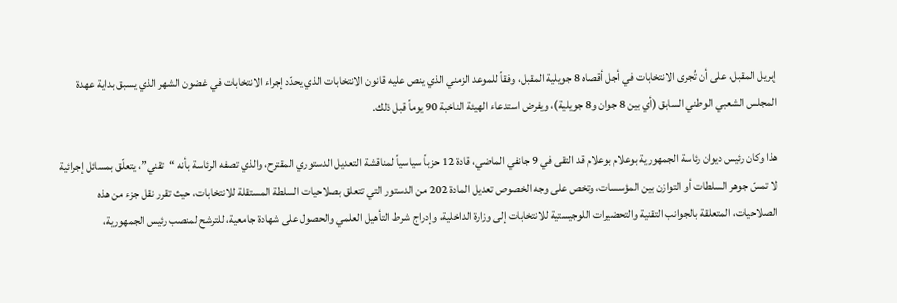إبريل المقبل، على أن تُجرى الانتخابات في أجل أقصاه 8 جويلية المقبل، وفقاً للموعد الزمني الذي ينص عليه قانون الانتخابات الذي يحدّد إجراء الانتخابات في غضون الشهر الذي يسبق بداية عهدة المجلس الشعبي الوطني السابق (أي بين 8 جوان و8 جويلية)، ويفرض استدعاء الهيئة الناخبة 90 يوماً قبل ذلك.

هذا وكان رئيس ديوان رئاسة الجمهورية بوعلام بوعلام قد التقى في 9 جانفي الماضي، قادة 12 حزباً سياسياً لمناقشة التعديل الدستوري المقترح، والذي تصفه الرئاسة بأنه “تقني”، يتعلّق بمسائل إجرائية لا تمسّ جوهر السلطات أو التوازن بين المؤسسات، وتخص على وجه الخصوص تعديل المادة 202 من الدستور التي تتعلق بصلاحيات السلطة المستقلة للانتخابات، حيث تقرر نقل جزء من هذه الصلاحيات، المتعلقة بالجوانب التقنية والتحضيرات اللوجيستية للانتخابات إلى وزارة الداخلية، وإدراج شرط التأهيل العلمي والحصول على شهادة جامعية، للترشح لمنصب رئيس الجمهورية،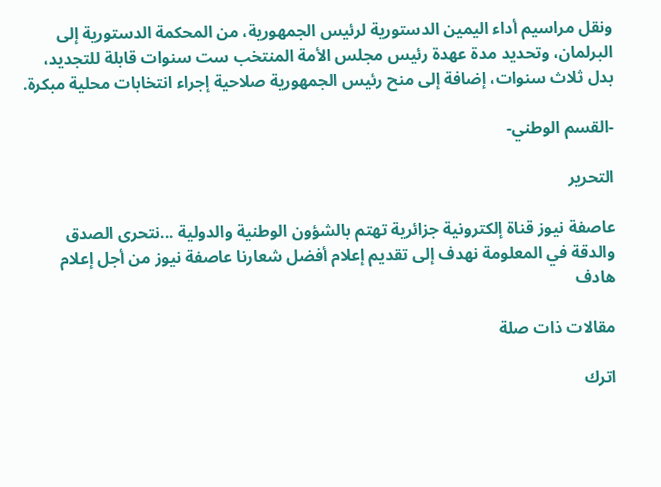ونقل مراسيم أداء اليمين الدستورية لرئيس الجمهورية، من المحكمة الدستورية إلى البرلمان، وتحديد مدة عهدة رئيس مجلس الأمة المنتخب ست سنوات قابلة للتجديد، بدل ثلاث سنوات، إضافة إلى منح رئيس الجمهورية صلاحية إجراء انتخابات محلية مبكرة.

-القسم الوطني-

التحرير

عاصفة نيوز قناة إلكترونية جزائرية تهتم بالشؤون الوطنية والدولية ...نتحرى الصدق والدقة في المعلومة نهدف إلى تقديم إعلام أفضل شعارنا عاصفة نيوز من أجل إعلام هادف

مقالات ذات صلة

اترك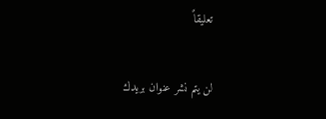تعليقاً

لن يتم نشر عنوان بريدك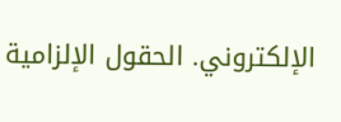الإلكتروني. الحقول الإلزامية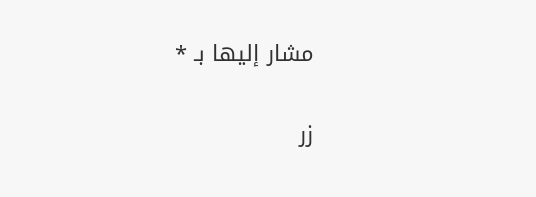مشار إليها بـ *

زر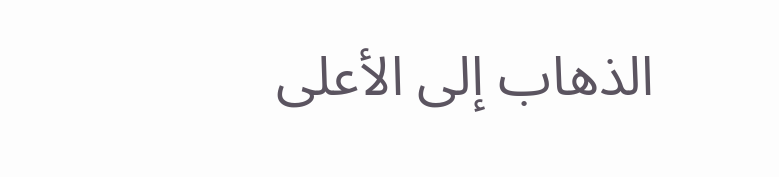الذهاب إلى الأعلى